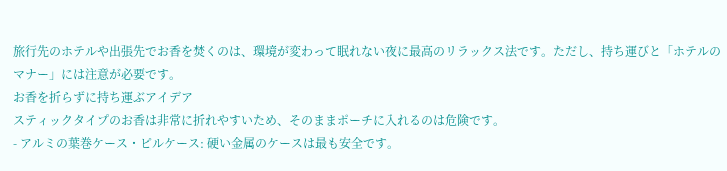旅行先のホテルや出張先でお香を焚くのは、環境が変わって眠れない夜に最高のリラックス法です。ただし、持ち運びと「ホテルのマナー」には注意が必要です。
お香を折らずに持ち運ぶアイデア
スティックタイプのお香は非常に折れやすいため、そのままポーチに入れるのは危険です。
- アルミの葉巻ケース・ピルケース: 硬い金属のケースは最も安全です。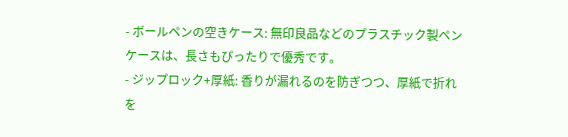- ボールペンの空きケース: 無印良品などのプラスチック製ペンケースは、長さもぴったりで優秀です。
- ジップロック+厚紙: 香りが漏れるのを防ぎつつ、厚紙で折れを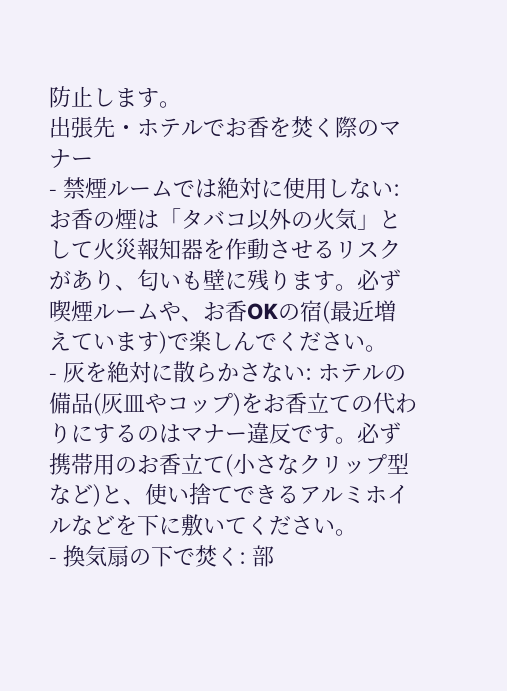防止します。
出張先・ホテルでお香を焚く際のマナー
- 禁煙ルームでは絶対に使用しない: お香の煙は「タバコ以外の火気」として火災報知器を作動させるリスクがあり、匂いも壁に残ります。必ず喫煙ルームや、お香OKの宿(最近増えています)で楽しんでください。
- 灰を絶対に散らかさない: ホテルの備品(灰皿やコップ)をお香立ての代わりにするのはマナー違反です。必ず携帯用のお香立て(小さなクリップ型など)と、使い捨てできるアルミホイルなどを下に敷いてください。
- 換気扇の下で焚く: 部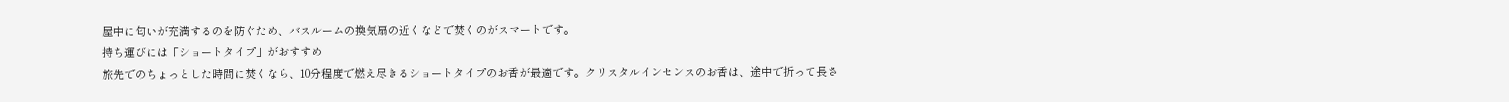屋中に匂いが充満するのを防ぐため、バスルームの換気扇の近くなどで焚くのがスマートです。
持ち運びには「ショートタイプ」がおすすめ
旅先でのちょっとした時間に焚くなら、10分程度で燃え尽きるショートタイプのお香が最適です。クリスタルインセンスのお香は、途中で折って長さ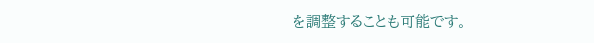を調整することも可能です。